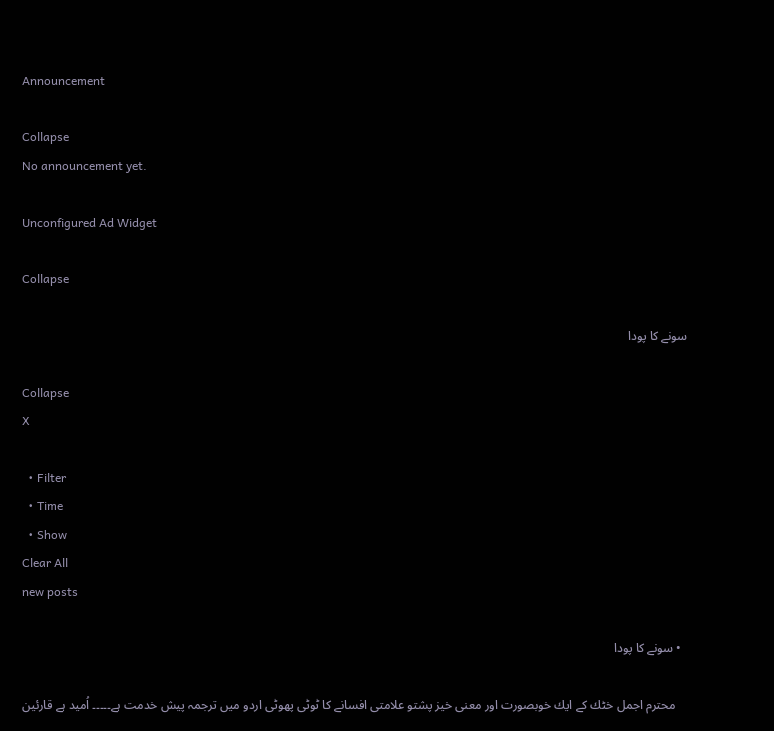Announcement

Collapse
No announcement yet.

Unconfigured Ad Widget

Collapse

سونے كا پودا

Collapse
X

  • Filter
  • Time
  • Show
Clear All
new posts

  • سونے كا پودا

    محترم اجمل خٹك كے ایك خوبصورت اور معنی خیز پشتو علامتی افسانے كا ٹوٹی پھوٹی اردو میں ترجمہ پیش خدمت ہے۔۔۔۔۔ اُمید ہے قارئین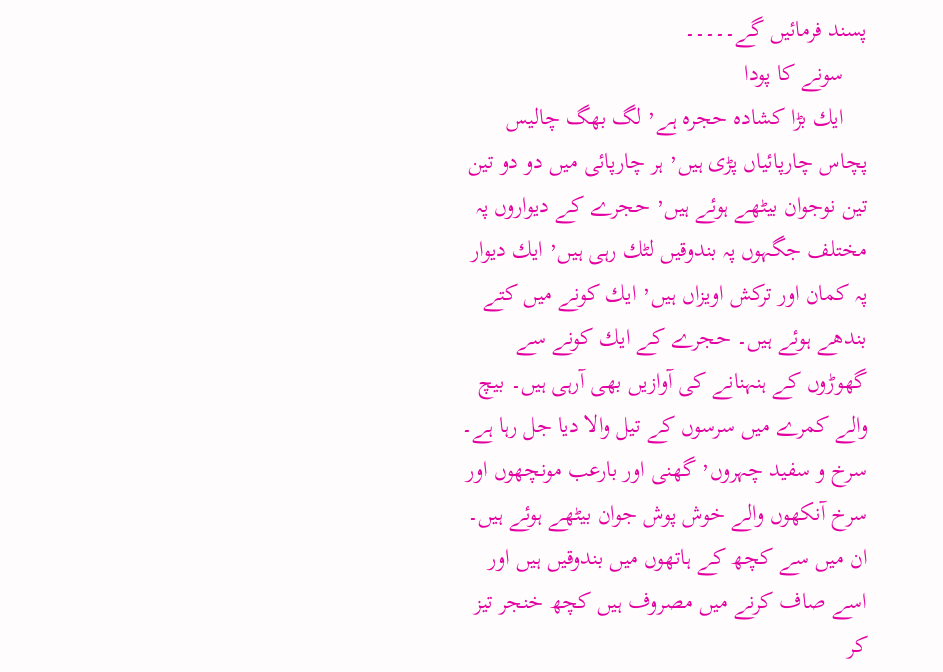پسند فرمائیں گے۔۔۔۔۔
    سونے كا پودا
    ایك بڑا كشادہ حجرہ ہے٬ لگ بھگ چالیس پچاس چارپائیاں پڑی ہیں٬ ہر چارپائی میں دو دو تین تین نوجوان بیٹھے ہوئے ہیں٬ حجرے كے دیواروں پہ مختلف جگہوں پہ بندوقیں لٹك رہی ہیں٬ ایك دیوار پہ كمان اور تركش اویزاں ہیں٬ ایك كونے میں كتے بندھے ہوئے ہیں۔ حجرے كے ایك كونے سے گھوڑوں كے ہنہنانے كی آوازیں بھی آرہی ہیں۔ بیچ والے كمرے میں سرسوں كے تیل والا دیا جل رہا ہے۔ سرخ و سفید چہروں٬ گھنی اور بارعب مونچھوں اور سرخ آنكھوں والے خوش پوش جوان بیٹھے ہوئے ہیں۔ ان میں سے كچھ كے ہاتھوں میں بندوقیں ہیں اور اسے صاف كرنے میں مصروف ہیں كچھ خنجر تیز كر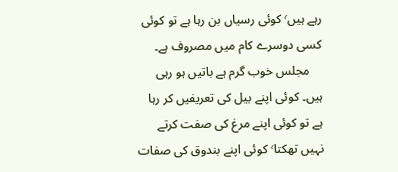رہے ہیں٬ كوئی رسیاں بن رہا ہے تو كوئی كسی دوسرے كام میں مصروف ہے۔
    مجلس خوب گرم ہے باتیں ہو رہی ہیں۔ كوئی اپنے بیل كی تعریفیں كر رہا ہے تو كوئی اپنے مرغ كی صفت كرتے نہیں تھكتا٬ كوئی اپنے بندوق كی صفات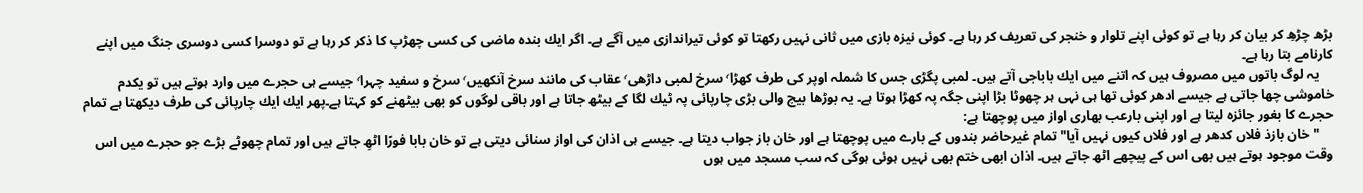بڑھ چڑھِ كر بیان كر رہا ہے تو كوئی اپنے تلوار و خنجر كی تعریف كر رہا ہے۔ كوئی نیزہ بازی میں ثانی نہیں ركھتا تو كوئی تیراندازی میں آگے ہے۔ اگر ایك بندہ ماضی كی كسی چھڑپ كا ذكر كر رہا ہے تو دوسرا كسی دوسری جنگ میں اپنے كارنامے بتا رہا ہے۔
    یہ لوگ باتوں میں مصروف ہیں كہ اتنے میں ایك باباجی آتے ہیں۔ لمبی پگڑی جس كا شملہ اوپر كی طرف كھڑا٬ سرخ لمبی داڑھی٬ عقاب كی مانند سرخ آنكھیں٬ سرخ و سفید چہرا٬ جیسے ہی حجرے میں وارد ہوتے ہیں تو یكدم خاموشی چھا جاتی ہے جیسے ادھر كوئی تھا ہی نہی ہر چھوٹا بڑا اپنی جگہ پہ كھڑا ہوتا ہے۔ یہ بوڑھا بیچ والی بڑی چارپائی پہ ٹیك لگا كے بیٹھ جاتا ہے اور باقی لوگوں كو بھی بیٹھنے كو كہتا ہے۔پھر ایك ایك چارپائی كی طرف دیكھتا ہے تمام حجرے كا بغور جائزہ لیتا ہے اور اپنی بارعب بھاری اواز میں پوچھتا ہے:
    "خان بازذ فلاں كدھر ہے اور فلاں كیوں نہیں آیا" تمام غیرحاضر بندوں كے بارے میں پوچھتا ہے اور خان باز جواب دیتا ہے۔ جیسے ہی اذان كی اواز سنائی دیتی ہے تو خان بابا فورًا اٹھِ جاتے ہیں اور تمام چھوٹے بڑے جو حجرے میں اس وقت موجود ہوتے ہیں بھی اس كے پیچھے اٹھ جاتے ہیں۔ اذان ابھی ختم بھی نہیں ہوئی ہوگی كہ سب مسجد میں ہوں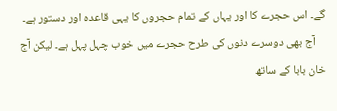گے۔ اس حجرے كا اور یہاں كے تمام حجروں كا یہی قاعدہ اور دستور ہے۔
    آج بھی دوسرے دنوں كی طرح حجرے میں خوب چہل پہل ہے۔ لیكن آج خان بابا كے ساتھ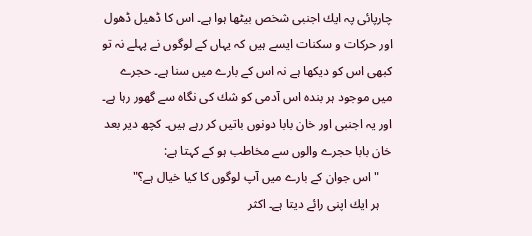چارپائی پہ ایك اجنبی شخص بیٹھا ہوا ہے۔ اس كا ڈھیل ڈھول اور حركات و سكنات ایسے ہیں كہ یہاں كے لوگوں نے پہلے نہ تو كبھی اس كو دیكھا ہے نہ اس كے بارے میں سنا ہے۔ حجرے میں موجود ہر بندہ اس آدمی كو شك كی نگاہ سے گھور رہا ہے۔ اور یہ اجنبی اور خان بابا دونوں باتیں كر رہے ہیں۔ كچھ دیر بعد خان بابا حجرے والوں سے مخاطب ہو كے كہتا ہے:
    "اس جوان كے بارے میں آپ لوگوں كا كیا خیال ہے؟"
    ہر ایك اپنی رائے دیتا ہے۔ اكثر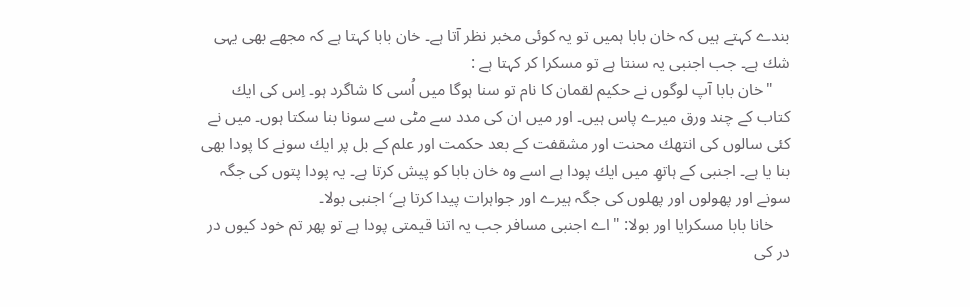بندے كہتے ہیں كہ خان بابا ہمیں تو یہ كوئی مخبر نظر آتا ہے۔ خان بابا كہتا ہے كہ مجھے بھی یہی شك ہے۔ جب اجنبی یہ سنتا ہے تو مسكرا كر كہتا ہے :
    "خان بابا آپ لوگوں نے حكیم لقمان كا نام تو سنا ہوگا میں اُسی كا شاگرد ہو۔ اِس كی ایك كتاب كے چند ورق میرے پاس ہیں۔ اور میں ان كی مدد سے مٹی سے سونا بنا سكتا ہوں۔ میں نے كئی سالوں كی انتھك محنت اور مشقفت كے بعد حكمت اور علم كے بل پر ایك سونے كا پودا بھی بنا یا ہے۔ اجنبی كے ہاتھِ میں ایك پودا ہے اسے وہ خان بابا كو پیش كرتا ہے۔ یہ پودا پتوں كی جگہ سونے اور پھولوں اور پھلوں كی جگہ ہیرے اور جواہرات پیدا كرتا ہے٬ اجنبی بولا۔
    خانا بابا مسكرایا اور بولا: "اے اجنبی مسافر جب یہ اتنا قیمتی پودا ہے تو پھر تم خود كیوں در در كی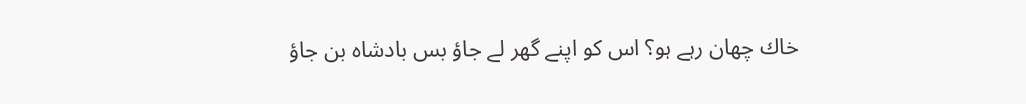خاك چھان رہے ہو؟ اس كو اپنے گھر لے جاؤ بس بادشاہ بن جاؤ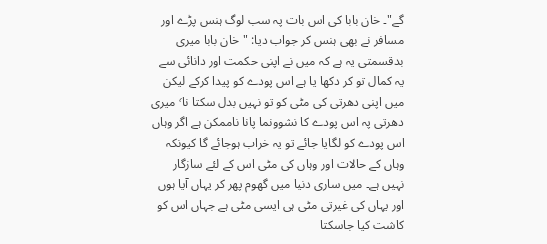گے"۔ خان بابا كی اس بات پہ سب لوگ ہنس پڑے اور مسافر نے بھی ہنس كر جواب دیا: "خان بابا میری بدقسمتی یہ ہے كہ میں نے اپنی حكمت اور دانائی سے یہ كمال تو كر دكھا یا ہے اس پودے كو پیدا كركے لیكن میں اپنی دھرتی كی مٹی كو تو نہیں بدل سكتا نا٬ میری دھرتی پہ اس پودے كا نشوونما پانا ناممكن ہے اگر وہاں اس پودے كو لگایا جائے تو یہ خراب ہوجائے گا كیونكہ وہاں كے حالات اور وہاں كی مٹی اس كے لئے سازگار نہیں ہے۔ میں ساری دنیا میں گھوم پھر كر یہاں آیا ہوں اور یہاں كی غیرتی مٹی ہی ایسی مٹی ہے جہاں اس كو كاشت كیا جاسكتا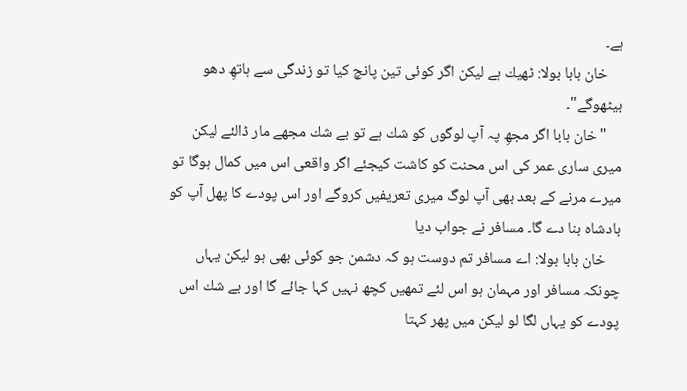ہے۔
    خان بابا بولا: ٹھیك ہے لیكن اگر كوئی تین پانچ كیا تو زندگی سے ہاتھِ دھو بیٹھوگے"۔
    "خان بابا اگر مجھِ پہ آپ لوگوں كو شك ہے تو بے شك مجھے مار ڈالئے لیكن میری ساری عمر كی اس محنت كو كاشت كیجئے اگر واقعی اس میں كمال ہوگا تو میرے مرنے كے بعد بھی آپ لوگ میری تعریفیں كروگے اور اس پودے كا پھل آپ كو بادشاہ بنا دے گا۔ مسافر نے جواب دیا
    خان بابا بولا: اے مسافر تم دوست ہو كہ دشمن جو كوئی بھی ہو لیكن یہاں چونكہ مسافر اور مہمان ہو اس لئے تمھیں كچھ نہیں كہا جائے گا اور بے شك اس پودے كو یہاں لگا لو لیكن میں پھر كہتا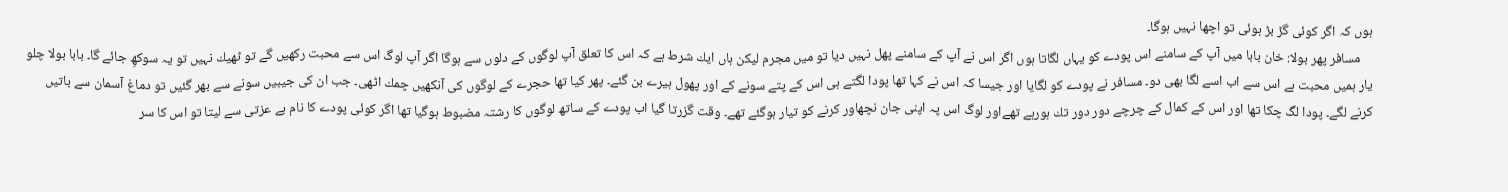ہوں كہ اگر كوئی گڑ بڑ ہوئی تو اچھا نہیں ہوگا۔
    مسافر پھر بولا: خان بابا میں آپ كے سامنے اس پودے كو یہاں لگاتا ہوں اگر اس نے آپ كے سامنے پھل نہیں دیا تو میں مجرم لیكن ہاں ایك شرط ہے كہ اس كا تعلق آپ لوگوں كے دلوں سے ہوگا اگر آپ لوگ اس سے محبت ركھیں گے تو ٹھیك نہیں تو یہ سوكھِ جائے گا۔ بابا بولا چلو یار ہمیں محبت ہے اس سے اب اسے لگا بھی دو۔ مسافر نے پودے كو لگایا اور جیسا كہ اس نے كہا تھا پودا لگتے ہی اس كے پتے سونے كے اور پھول ہیرے بن گئے۔ پھر كیا تھا حجرے كے لوگوں كی آنكھیں چمك اٹھی۔ جب ان كی جیبیں سونے سے بھر گئیں تو دماغ آسمان سے باتیں كرنے لگے۔ پودا لگ چكا تھا اور اس كے كمال كے چرچے دور دور تك ہورہے تھےاور لوگ اس پہ اپنی جان نچھاور كرنے كو تیار ہوگئے تھے۔ وقت گزرتا گیا اب پودے كے ساتھ لوگوں كا رشتہ مضبوط ہوگیا تھا اگر كوئی پودے كا نام بے عزتی سے لیتا تو اس كا سر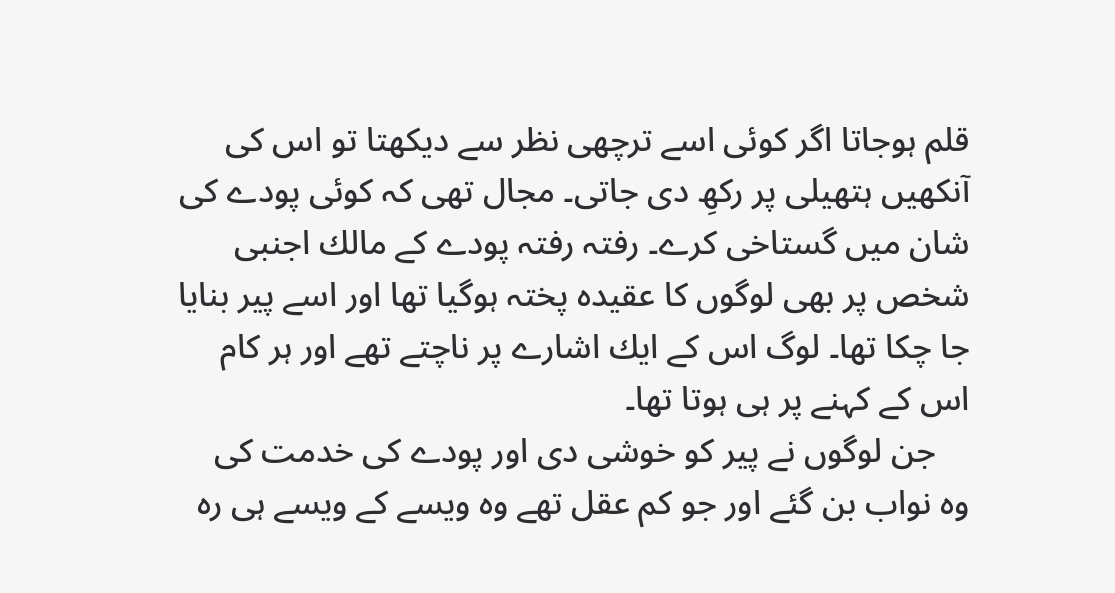قلم ہوجاتا اگر كوئی اسے ترچھی نظر سے دیكھتا تو اس كی آنكھیں ہتھیلی پر ركھِ دی جاتی۔ مجال تھی كہ كوئی پودے كی شان میں گستاخی كرے۔ رفتہ رفتہ پودے كے مالك اجنبی شخص پر بھی لوگوں كا عقیدہ پختہ ہوگیا تھا اور اسے پیر بنایا جا چكا تھا۔ لوگ اس كے ایك اشارے پر ناچتے تھے اور ہر كام اس كے كہنے پر ہی ہوتا تھا۔
    جن لوگوں نے پیر كو خوشی دی اور پودے كی خدمت كی وہ نواب بن گئے اور جو كم عقل تھے وہ ویسے كے ویسے ہی رہ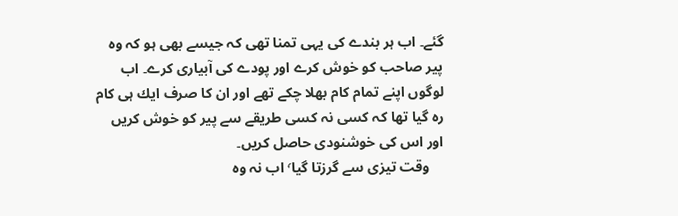گئے۔ اب ہر بندے كی یہی تمنا تھی كہ جیسے بھی ہو كہ وہ پیر صاحب كو خوش كرے اور پودے كی آبیاری كرے۔ اب لوگوں اپنے تمام كام بھلا چكے تھے اور ان كا صرف ایك ہی كام رہ گیا تھا كہ كسی نہ كسی طریقے سے پیر كو خوش كریں اور اس كی خوشنودی حاصل كریں۔
    وقت تیزی سے گرزتا گیا٬ اب نہ وہ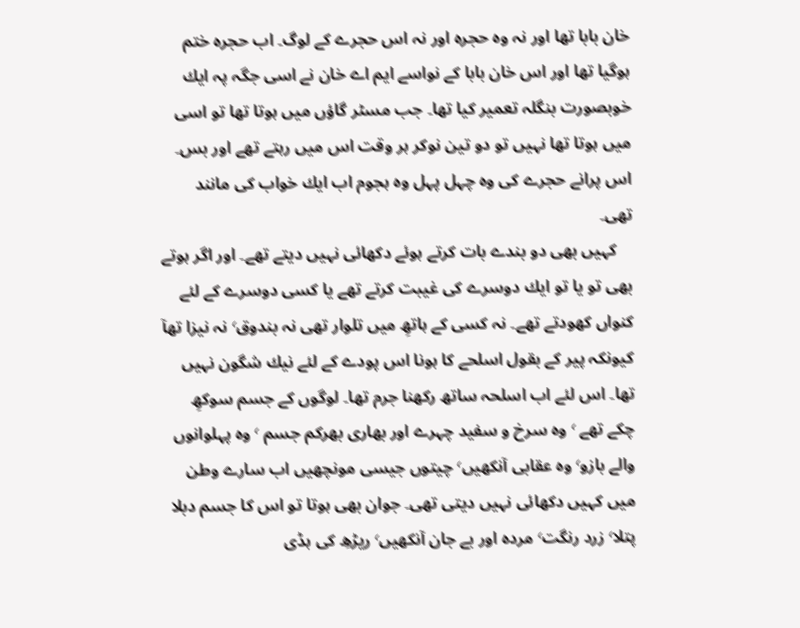خان بابا تھا اور نہ وہ حجرہ اور نہ اس حجرے كے لوگ۔ اب حجرہ ختم ہوگیا تھا اور اس خان بابا كے نواسے ایم اے خان نے اسی جگہ پہ ایك خوبصورت بنگلہ تعمیر كیا تھا۔ جب مسٹر گاؤں میں ہوتا تھا تو اسی میں ہوتا تھا نہیں تو دو تین نوكر ہر وقت اس میں رہتے تھے اور بس۔ اس پرانے حجرے كی وہ چہل پہل وہ ہجوم اب ایك خواب كی مانند تھی۔
    كہیں بھی دو بندے بات كرتے ہوئے دكھائی نہیں دیتے تھے۔ اور اگر ہوتے بھی تو یا تو ایك دوسرے كی غیبت كرتے تھے یا كسی دوسرے كے لئے كنواں كھودتے تھے۔ نہ كسی كے ہاتھِ میں تلوار تھی نہ بندوق٬ نہ نیزا تھآ كیونكہ پیر كے بقول اسلحے كا ہونا اس پودے كے لئے نیك شگون نہیں تھا۔ اس لئے اب اسلحہ ساتھ ركھنا جرم تھا۔ لوگوں كے جسم سوكھِ چكے تھے ٬ وہ سرخ و سفید چہرے اور بھاری بھركم جسم ٬ وہ پہلوانوں والے بازو٬ وہ عقابی آنكھیں٬ چیتوں جیسی مونچھیں اب سارے وطن میں كہیں دكھائی نہیں دیتی تھی۔ جوان بھی ہوتا تو اس كا جسم دبلا پتلا٬ زرد رنگت٬ مردہ اور بے جان آنكھیں٬ ریڑھِ كی ہڈی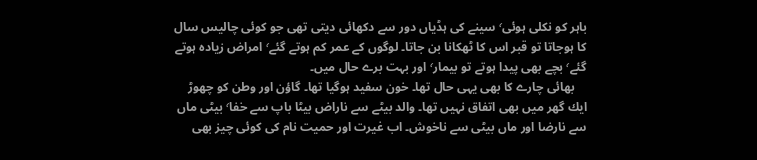باہر كو نكلی ہوئی٬ سینے كی ہڈیاں دور سے دكھائی دیتی تھی جو كوئی چالیس سال كا ہوجاتا تو قبر اس كا ٹھكانا بن جاتا۔ لوگوں كے عمر كم ہوتے گئے٬ امراض زیادہ ہوتے گئے٬ بچے بھی پیدا ہوتے تو بیمار٬ اور بہت برے حال میں۔
    بھائی چارے كا بھی یہی حال تھا۔ خون سفید ہوگیا تھا۔ گاؤن اور وطن كو چھوڑ ایك گھر میں بھی اتفاق نہیں تھا۔ والد بیٹے سے ناراض بیٹا باپ سے خفا٬ بیٹی ماں سے نارضا اور ماں بیٹی سے ناخوش۔ اب غیرت اور حمیت نام كی كوئی چیز بھی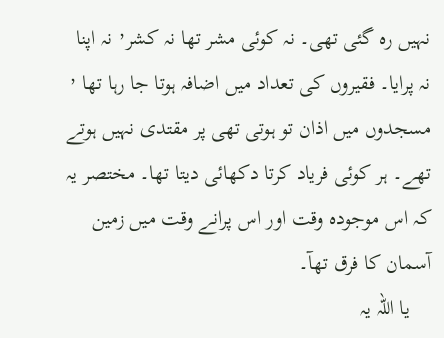نہیں رہ گئی تھی۔ نہ كوئی مشر تھا نہ كشر٬ نہ اپنا نہ پرایا۔ فقیروں كی تعداد میں اضافہ ہوتا جا رہا تھا ٬ مسجدوں میں اذان تو ہوتی تھی پر مقتدی نہیں ہوتے تھے۔ ہر كوئی فریاد كرتا دكھائی دیتا تھا۔ مختصر یہ كہ اس موجودہ وقت اور اس پرانے وقت میں زمین آسمان كا فرق تھآ۔
    یا اللہ یہ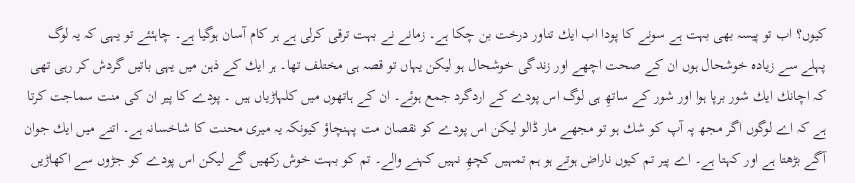كیوں؟ اب تو پیسہ بھی بہت ہے سونے كا پودا اب ایك تناور درخت بن چكا ہے۔ زمانے نے بہت ترقی كرلی ہے ہر كام آسان ہوگیا ہے۔ چاہئئے تو یہی كہ یہ لوگ پہلے سے زیادہ خوشحال ہوں ان كے صحت اچھے اور زندگی خوشحال ہو لیكن یہاں تو قصہ ہی مختلف تھا۔ ہر ایك كے ذہن میں یہی باتیں گردش كر رہی تھی كہ اچانك ایك شور برپا ہوا اور شور كے ساتھِ ہی لوگ اس پودے كے اردگرد جمع ہوئے۔ ان كے ہاتھوں میں كلہاڑیاں ہیں ۔ پودے كا پیر ان كی منت سماجت كرتا ہے كہ اے لوگوں اگر مجھ پہ آپ كو شك ہو تو مجھے مار ڈالو لیكن اس پودے كو نقصان مت پہنچاؤ كیونكہ یہ میری محنت كا شاخسانہ ہے۔ اتنے میں ایك جوان آگے بڑھتا ہے اور كہتا ہے۔ اے پیر تم كیوں ناراض ہوتے ہو ہم تمہیں كچھِ نہیں كہنے والے۔ تم كو بہت خوش ركھیں گے لیكن اس پودے كو جڑوں سے اكھاڑیں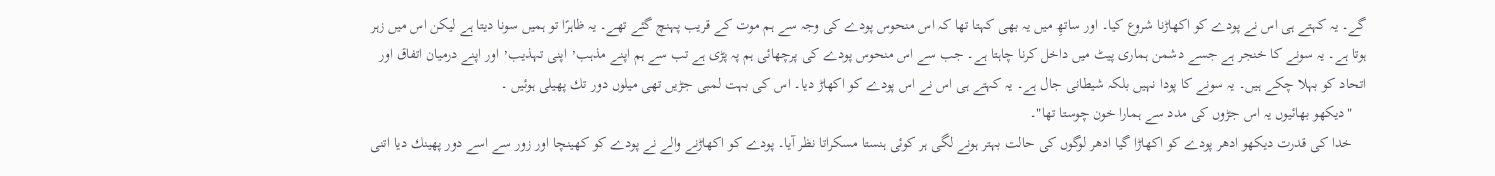گے۔ یہ كہتے ہی اس نے پودے كو اكھاڑنا شروع كیا۔ اور ساتھِ میں یہ بھی كہتا تھا كہ اس منحوس پودے كی وجہ سے ہم موت كے قریب پہنچ گئے تھے۔ یہ ظاہرًا تو ہمیں سونا دیتا ہے لیكن اس میں زہر ہوتا ہے۔ یہ سونے كا خنجر ہے جسے دشمن ہماری پیٹ میں داخل كرنا چاہتا ہے۔ جب سے اس منحوس پودے كی پرچھائی ہم پہ پڑی ہے تب سے ہم اپنے مذہب٬ اپنی تہذیب٬ اور اپنے درمیان اتفاق اور اتحاد كو بہلا چكے ہیں۔ یہ سونے كا پودا نہیں بلكہ شیطانی جال ہے۔ یہ كہتے ہی اس نے اس پودے كو اكھاڑ دیا۔ اس كی بہت لمبی جڑیں تھی میلوں دور تك پھیلی ہوئیں ۔
    "دیكھو بھائیوں یہ اس جڑوں كی مدد سے ہمارا خون چوستا تھا"۔
    خدا كی قدرت دیكھو ادھر پودے كو اكھاڑا گیا ادھر لوگوں كی حالت بہتر ہونے لگی ہر كوئی ہنستا مسكراتا نظر آیا۔ پودے كو اكھاڑنے والے نے پودے كو كھینچا اور زور سے اسے دور پھینك دیا اتنی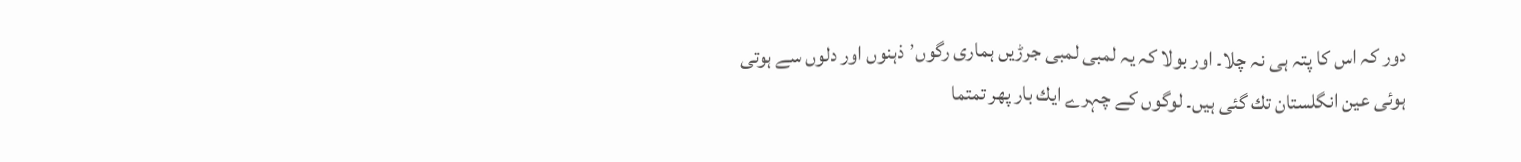دور كہ اس كا پتہ ہی نہ چلا۔ اور بولا كہ یہ لمبی لمبی جرڑیں ہماری رگوں٬ ذہنوں اور دلوں سے ہوتی ہوئی عین انگلستان تك گئی ہیں۔ لوگوں كے چہرے ایك بار پھر تمتما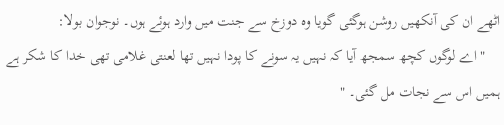اٹھے ان كی آنكھیں روشن ہوگئی گویا وہ دوزخ سے جنت میں وارد ہوئے ہوں۔ نوجوان بولا:
    " اے لوگوں كچھ سمجھ آیا كہ نہیں یہ سونے كا پودا نہیں تھا لعنتی غلامی تھی خدا كا شكر ہے ہمیں اس سے نجات مل گئی۔ "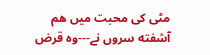مٹی كی محبت میں هم آشفته سروں نے---وه قرض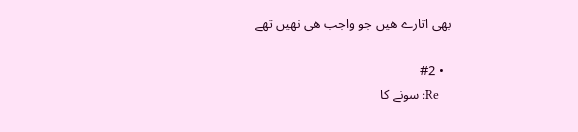بھی اتارے هیں جو واجب هی نهیں تھے

  • #2
    Re: سونے كا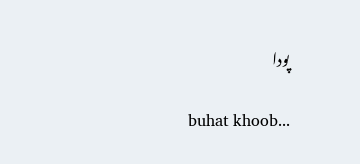پودا

    buhat khoob...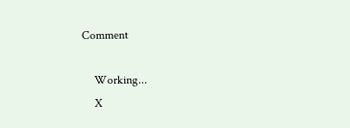Comment

    Working...
    X